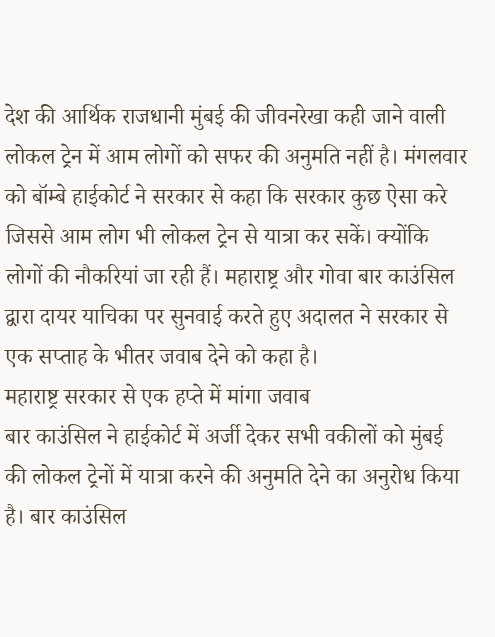देश की आर्थिक राजधानी मुंबई की जीवनरेखा कही जाने वाली लोकल ट्रेन में आम लोगों को सफर की अनुमति नहीं है। मंगलवार को बॉम्बे हाईकोर्ट ने सरकार से कहा कि सरकार कुछ ऐसा करे जिससे आम लोग भी लोकल ट्रेन से यात्रा कर सकें। क्योंकि लोगों की नौकरियां जा रही हैं। महाराष्ट्र और गोवा बार काउंसिल द्वारा दायर याचिका पर सुनवाई करते हुए अदालत ने सरकार से एक सप्ताह के भीतर जवाब देने को कहा है।
महाराष्ट्र सरकार से एक हप्ते में मांगा जवाब
बार काउंसिल ने हाईकोर्ट में अर्जी देकर सभी वकीलों को मुंबई की लोकल ट्रेनों में यात्रा करने की अनुमति देने का अनुरोध किया है। बार काउंसिल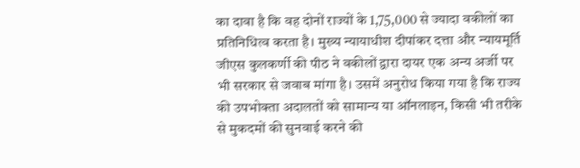का दावा है कि वह दोनों राज्यों के 1,75,000 से ज्यादा वकीलों का प्रतिनिधित्व करता है। मुख्य न्यायाधीश दीपांकर दत्ता और न्यायमूर्ति जीएस कुलकर्णी की पीठ ने वकीलों द्वारा दायर एक अन्य अर्जी पर भी सरकार से जवाब मांगा है। उसमें अनुरोध किया गया है कि राज्य की उपभोक्ता अदालतों को सामान्य या ऑनलाइन, किसी भी तरीके से मुकदमों की सुनवाई करने की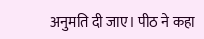अनुमति दी जाए। पीठ ने कहा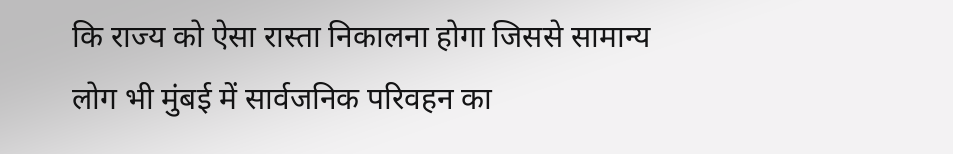कि राज्य को ऐसा रास्ता निकालना होगा जिससे सामान्य लोग भी मुंबई में सार्वजनिक परिवहन का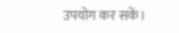उपयोग कर सकें।